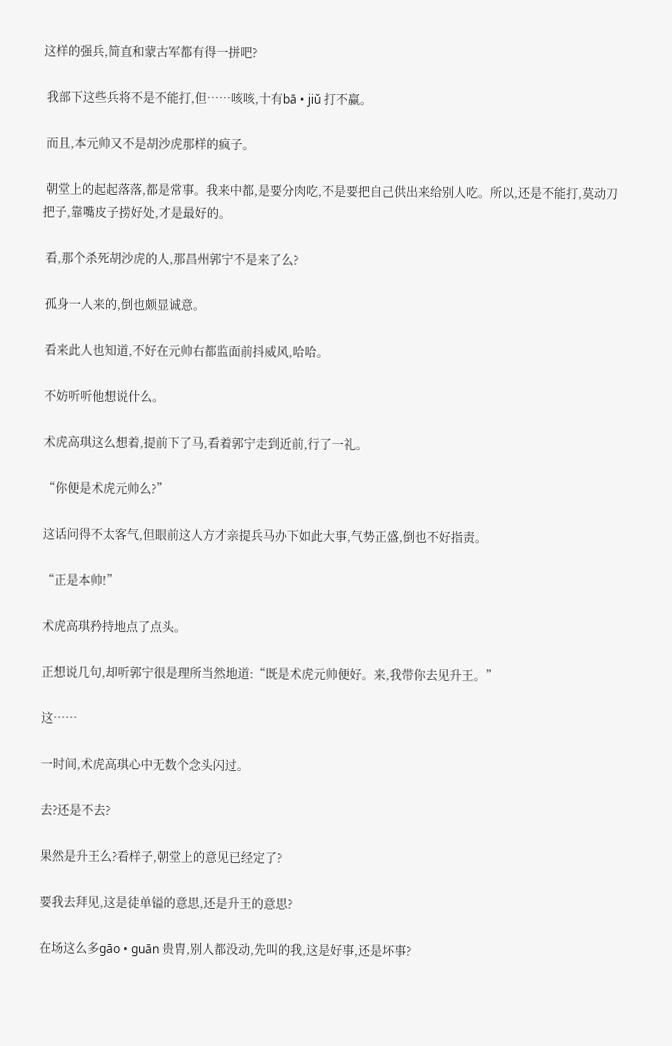这样的强兵,简直和蒙古军都有得一拼吧?

 我部下这些兵将不是不能打,但……咳咳,十有bā • jiǔ 打不赢。

 而且,本元帅又不是胡沙虎那样的疯子。

 朝堂上的起起落落,都是常事。我来中都,是要分肉吃,不是要把自己供出来给别人吃。所以,还是不能打,莫动刀把子,靠嘴皮子捞好处,才是最好的。

 看,那个杀死胡沙虎的人,那昌州郭宁不是来了么?

 孤身一人来的,倒也颇显诚意。

 看来此人也知道,不好在元帅右都监面前抖威风,哈哈。

 不妨听听他想说什么。

 术虎高琪这么想着,提前下了马,看着郭宁走到近前,行了一礼。

 “你便是术虎元帅么?”

 这话问得不太客气,但眼前这人方才亲提兵马办下如此大事,气势正盛,倒也不好指责。

 “正是本帅!”

 术虎高琪矜持地点了点头。

 正想说几句,却听郭宁很是理所当然地道:“既是术虎元帅便好。来,我带你去见升王。”

 这……

 一时间,术虎高琪心中无数个念头闪过。

 去?还是不去?

 果然是升王么?看样子,朝堂上的意见已经定了?

 要我去拜见,这是徒单镒的意思,还是升王的意思?

 在场这么多gāo • guān 贵胄,别人都没动,先叫的我,这是好事,还是坏事?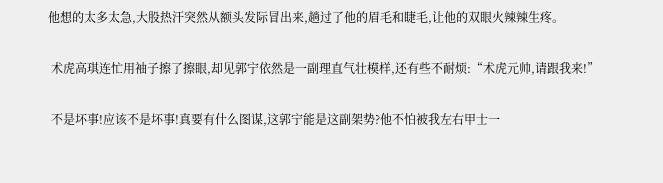他想的太多太急,大股热汗突然从额头发际冒出来,趟过了他的眉毛和睫毛,让他的双眼火辣辣生疼。

 术虎高琪连忙用袖子擦了擦眼,却见郭宁依然是一副理直气壮模样,还有些不耐烦:“术虎元帅,请跟我来!”

 不是坏事!应该不是坏事!真要有什么图谋,这郭宁能是这副架势?他不怕被我左右甲士一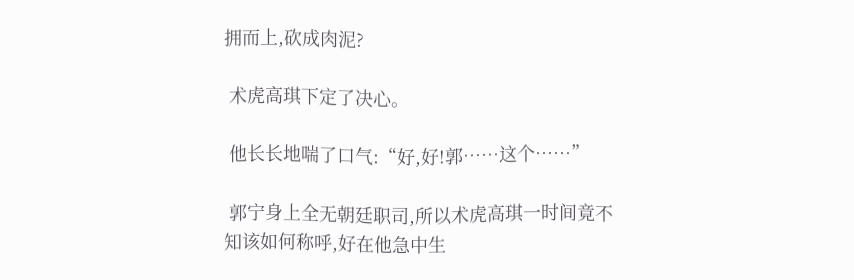拥而上,砍成肉泥?

 术虎高琪下定了决心。

 他长长地喘了口气:“好,好!郭……这个……”

 郭宁身上全无朝廷职司,所以术虎高琪一时间竟不知该如何称呼,好在他急中生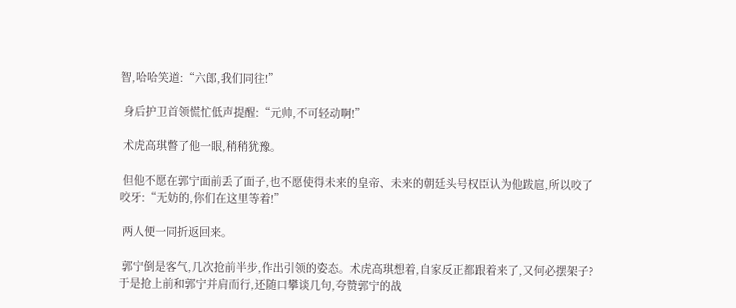智,哈哈笑道:“六郎,我们同往!”

 身后护卫首领慌忙低声提醒:“元帅,不可轻动啊!”

 术虎高琪瞥了他一眼,稍稍犹豫。

 但他不愿在郭宁面前丢了面子,也不愿使得未来的皇帝、未来的朝廷头号权臣认为他跋扈,所以咬了咬牙:“无妨的,你们在这里等着!”

 两人便一同折返回来。

 郭宁倒是客气,几次抢前半步,作出引领的姿态。术虎高琪想着,自家反正都跟着来了,又何必摆架子?于是抢上前和郭宁并肩而行,还随口攀谈几句,夸赞郭宁的战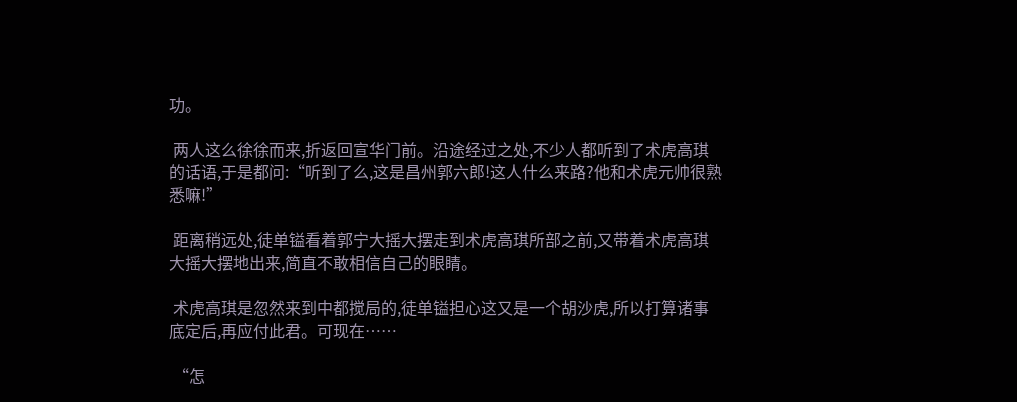功。

 两人这么徐徐而来,折返回宣华门前。沿途经过之处,不少人都听到了术虎高琪的话语,于是都问:“听到了么,这是昌州郭六郎!这人什么来路?他和术虎元帅很熟悉嘛!”

 距离稍远处,徒单镒看着郭宁大摇大摆走到术虎高琪所部之前,又带着术虎高琪大摇大摆地出来,简直不敢相信自己的眼睛。

 术虎高琪是忽然来到中都搅局的,徒单镒担心这又是一个胡沙虎,所以打算诸事底定后,再应付此君。可现在……

 “怎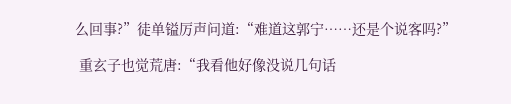么回事?”徒单镒厉声问道:“难道这郭宁……还是个说客吗?”

 重玄子也觉荒唐:“我看他好像没说几句话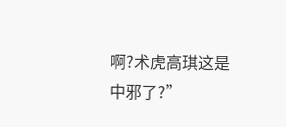啊?术虎高琪这是中邪了?”